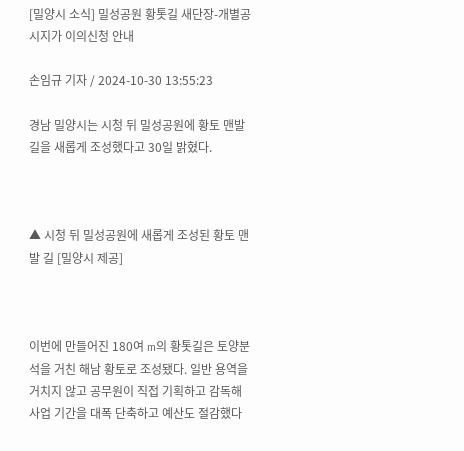[밀양시 소식] 밀성공원 황톳길 새단장-개별공시지가 이의신청 안내

손임규 기자 / 2024-10-30 13:55:23

경남 밀양시는 시청 뒤 밀성공원에 황토 맨발 길을 새롭게 조성했다고 30일 밝혔다.



▲ 시청 뒤 밀성공원에 새롭게 조성된 황토 맨발 길 [밀양시 제공]



이번에 만들어진 180여 m의 황톳길은 토양분석을 거친 해남 황토로 조성됐다. 일반 용역을 거치지 않고 공무원이 직접 기획하고 감독해 사업 기간을 대폭 단축하고 예산도 절감했다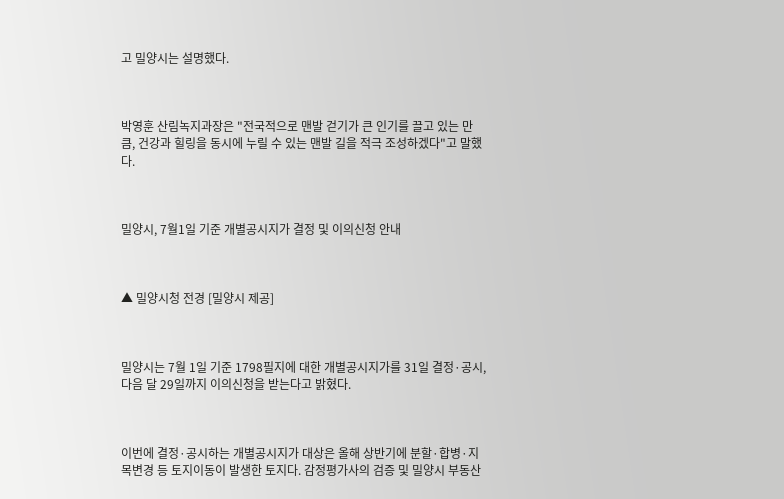고 밀양시는 설명했다.



박영훈 산림녹지과장은 "전국적으로 맨발 걷기가 큰 인기를 끌고 있는 만큼, 건강과 힐링을 동시에 누릴 수 있는 맨발 길을 적극 조성하겠다"고 말했다.



밀양시, 7월1일 기준 개별공시지가 결정 및 이의신청 안내



▲ 밀양시청 전경 [밀양시 제공]



밀양시는 7월 1일 기준 1798필지에 대한 개별공시지가를 31일 결정·공시, 다음 달 29일까지 이의신청을 받는다고 밝혔다.



이번에 결정·공시하는 개별공시지가 대상은 올해 상반기에 분할·합병·지목변경 등 토지이동이 발생한 토지다. 감정평가사의 검증 및 밀양시 부동산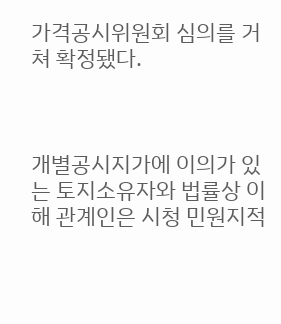가격공시위원회 심의를 거쳐 확정됐다.



개별공시지가에 이의가 있는 토지소유자와 법률상 이해 관계인은 시청 민원지적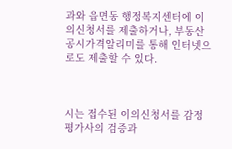과와 읍면동 행정복지센터에 이의신청서를 제출하거나, 부동산공시가격알리미를 통해 인터넷으로도 제출할 수 있다.



시는 접수된 이의신청서를 감정평가사의 검증과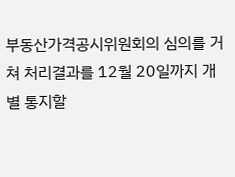부동산가격공시위원회의 심의를 거쳐 처리결과를 12월 20일까지 개별 통지할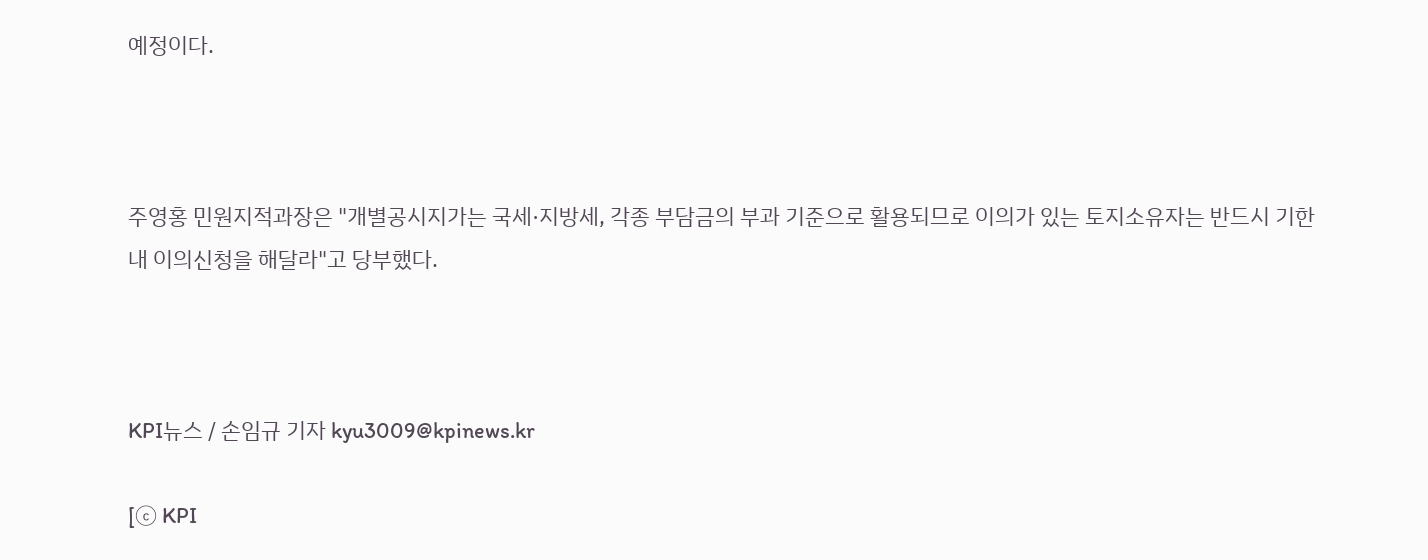예정이다.



주영홍 민원지적과장은 "개별공시지가는 국세·지방세, 각종 부담금의 부과 기준으로 활용되므로 이의가 있는 토지소유자는 반드시 기한 내 이의신청을 해달라"고 당부했다.



KPI뉴스 / 손임규 기자 kyu3009@kpinews.kr

[ⓒ KPI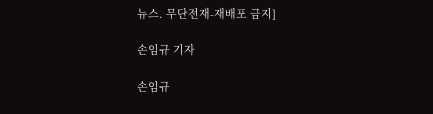뉴스. 무단전재-재배포 금지]

손임규 기자

손임규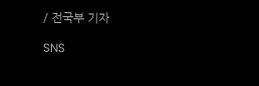/ 전국부 기자

SNS